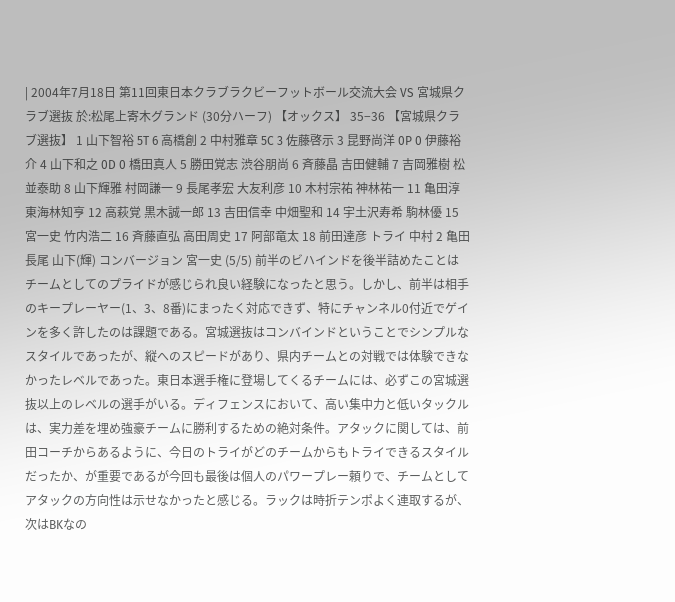| 2004年7月18日 第11回東日本クラブラクビーフットボール交流大会 VS 宮城県クラブ選抜 於:松尾上寄木グランド (30分ハーフ) 【オックス】 35−36 【宮城県クラブ選抜】 1 山下智裕 5T 6 高橋創 2 中村雅章 5C 3 佐藤啓示 3 昆野尚洋 0P 0 伊藤裕介 4 山下和之 0D 0 橋田真人 5 勝田覚志 渋谷朋尚 6 斉藤晶 吉田健輔 7 吉岡雅樹 松並泰助 8 山下輝雅 村岡謙一 9 長尾孝宏 大友利彦 10 木村宗祐 神林祐一 11 亀田淳 東海林知亨 12 高萩覚 黒木誠一郎 13 吉田信幸 中畑聖和 14 宇土沢寿希 駒林優 15 宮一史 竹内浩二 16 斉藤直弘 高田周史 17 阿部竜太 18 前田達彦 トライ 中村 2 亀田 長尾 山下(輝) コンバージョン 宮一史 (5/5) 前半のビハインドを後半詰めたことはチームとしてのプライドが感じられ良い経験になったと思う。しかし、前半は相手のキープレーヤー(1、3、8番)にまったく対応できず、特にチャンネル0付近でゲインを多く許したのは課題である。宮城選抜はコンバインドということでシンプルなスタイルであったが、縦へのスピードがあり、県内チームとの対戦では体験できなかったレベルであった。東日本選手権に登場してくるチームには、必ずこの宮城選抜以上のレベルの選手がいる。ディフェンスにおいて、高い集中力と低いタックルは、実力差を埋め強豪チームに勝利するための絶対条件。アタックに関しては、前田コーチからあるように、今日のトライがどのチームからもトライできるスタイルだったか、が重要であるが今回も最後は個人のパワープレー頼りで、チームとしてアタックの方向性は示せなかったと感じる。ラックは時折テンポよく連取するが、次はBKなの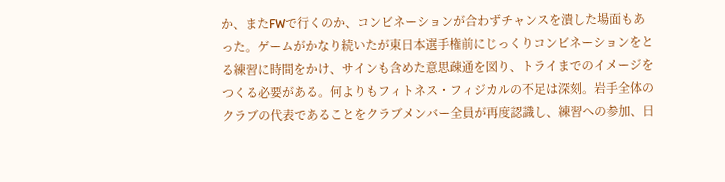か、またFWで行くのか、コンビネーションが合わずチャンスを潰した場面もあった。ゲームがかなり続いたが東日本選手権前にじっくりコンビネーションをとる練習に時間をかけ、サインも含めた意思疎通を図り、トライまでのイメージをつくる必要がある。何よりもフィトネス・フィジカルの不足は深刻。岩手全体のクラブの代表であることをクラブメンバー全員が再度認識し、練習への参加、日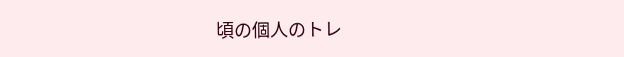頃の個人のトレ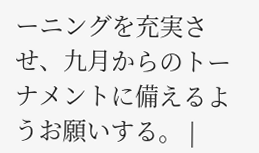ーニングを充実させ、九月からのトーナメントに備えるようお願いする。 |